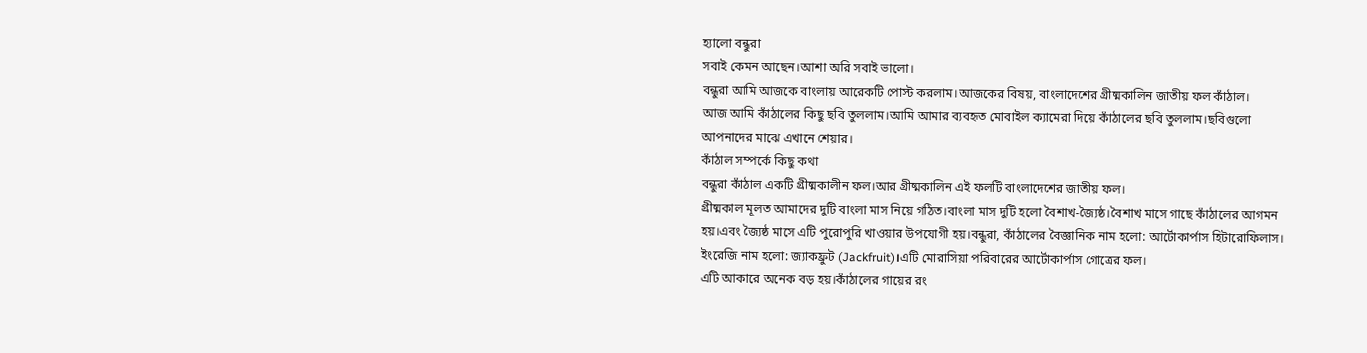হ্যালো বন্ধুরা
সবাই কেমন আছেন।আশা অরি সবাই ভালো।
বন্ধুরা আমি আজকে বাংলায় আরেকটি পোস্ট করলাম।আজকের বিষয়, বাংলাদেশের গ্রীষ্মকালিন জাতীয় ফল কাঁঠাল।
আজ আমি কাঁঠালের কিছু ছবি তুললাম।আমি আমার ব্যবহৃত মোবাইল ক্যামেরা দিয়ে কাঁঠালের ছবি তুললাম।ছবিগুলো আপনাদের মাঝে এখানে শেয়ার।
কাঁঠাল সম্পর্কে কিছু কথা
বন্ধুরা কাঁঠাল একটি গ্রীষ্মকালীন ফল।আর গ্রীষ্মকালিন এই ফলটি বাংলাদেশের জাতীয় ফল।
গ্রীষ্মকাল মূলত আমাদের দুটি বাংলা মাস নিয়ে গঠিত।বাংলা মাস দুটি হলো বৈশাখ-জ্যৈষ্ঠ।বৈশাখ মাসে গাছে কাঁঠালের আগমন হয়।এবং জ্যৈষ্ঠ মাসে এটি পুরোপুরি খাওয়ার উপযোগী হয়।বন্ধুরা, কাঁঠালের বৈজ্ঞানিক নাম হলো: আর্টোকার্পাস হিটারোফিলাস।
ইংরেজি নাম হলো: জ্যাকফ্রুট (Jackfruit)।এটি মোরাসিয়া পরিবারের আর্টোকার্পাস গোত্রের ফল।
এটি আকারে অনেক বড় হয়।কাঁঠালের গায়ের রং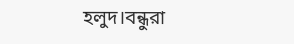হলুদ।বন্ধুরা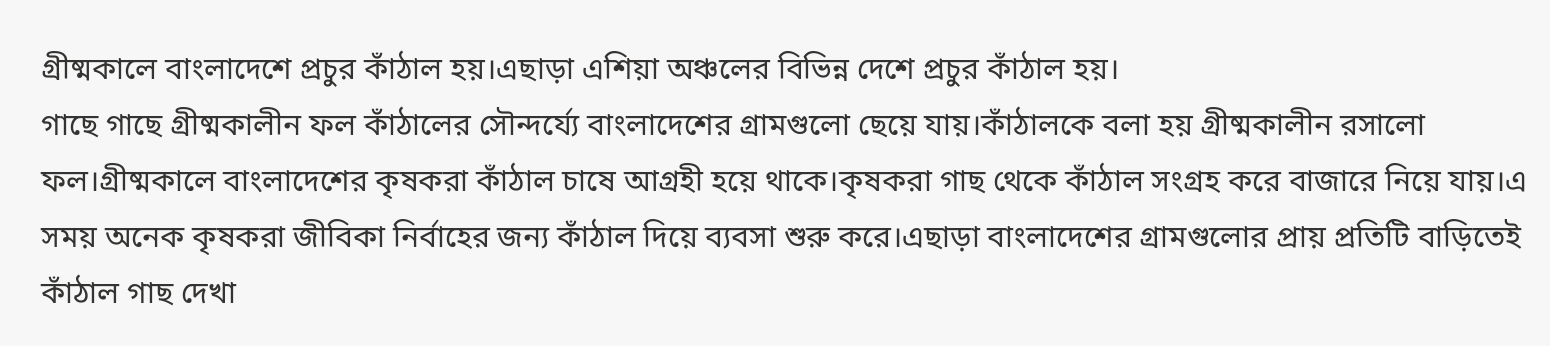গ্রীষ্মকালে বাংলাদেশে প্রচুর কাঁঠাল হয়।এছাড়া এশিয়া অঞ্চলের বিভিন্ন দেশে প্রচুর কাঁঠাল হয়।
গাছে গাছে গ্রীষ্মকালীন ফল কাঁঠালের সৌন্দর্য্যে বাংলাদেশের গ্রামগুলো ছেয়ে যায়।কাঁঠালকে বলা হয় গ্রীষ্মকালীন রসালো ফল।গ্রীষ্মকালে বাংলাদেশের কৃষকরা কাঁঠাল চাষে আগ্রহী হয়ে থাকে।কৃষকরা গাছ থেকে কাঁঠাল সংগ্রহ করে বাজারে নিয়ে যায়।এ সময় অনেক কৃষকরা জীবিকা নির্বাহের জন্য কাঁঠাল দিয়ে ব্যবসা শুরু করে।এছাড়া বাংলাদেশের গ্রামগুলোর প্রায় প্রতিটি বাড়িতেই কাঁঠাল গাছ দেখা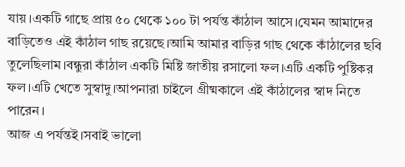যায়।একটি গাছে প্রায় ৫০ থেকে ১০০ টা পর্যন্ত কাঁঠাল আসে।যেমন আমাদের বাড়িতেও এই কাঁঠাল গাছ রয়েছে।আমি আমার বাড়ির গাছ থেকে কাঁঠালের ছবি তুলেছিলাম।বন্ধুরা কাঁঠাল একটি মিষ্টি জাতীয় রসালো ফল।এটি একটি পুষ্টিকর ফল।এটি খেতে সুস্বাদু।আপনারা চাইলে গ্রীষ্মকালে এই কাঁঠালের স্বাদ নিতে পারেন।
আজ এ পর্যন্তই।সবাই ভালো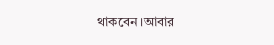থাকবেন।আবার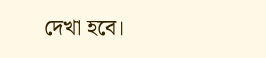দেখা হবে।